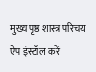मुख्य पृष्ठ शास्त्र परिचय ऐप इंस्टॉल करें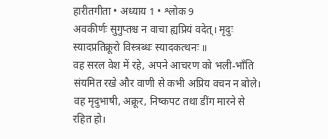हारीतगीता • अध्याय 1 • श्लोक 9
अवकीर्णः सुगुप्तश्च न वाचा ह्यप्रियं वदेत्। मृदुः स्यादप्रतिक्रूरो विस्त्रब्धः स्यादकत्थनः ॥
वह सरल वेश में रहे, अपने आचरण को भली-भाँति संयमित रखे और वाणी से कभी अप्रिय वचन न बोले। वह मृदुभाषी, अक्रूर, निष्कपट तथा डींग मारने से रहित हो।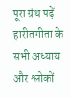पूरा ग्रंथ पढ़ें
हारीतगीता के सभी अध्याय और श्लोकों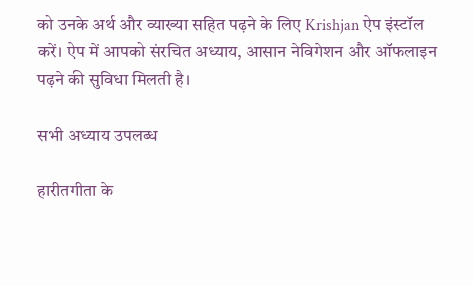को उनके अर्थ और व्याख्या सहित पढ़ने के लिए Krishjan ऐप इंस्टॉल करें। ऐप में आपको संरचित अध्याय, आसान नेविगेशन और ऑफलाइन पढ़ने की सुविधा मिलती है।

सभी अध्याय उपलब्ध

हारीतगीता के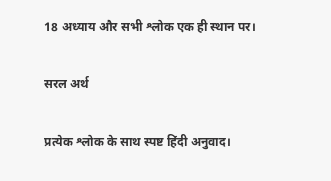18 अध्याय और सभी श्लोक एक ही स्थान पर।

सरल अर्थ

प्रत्येक श्लोक के साथ स्पष्ट हिंदी अनुवाद।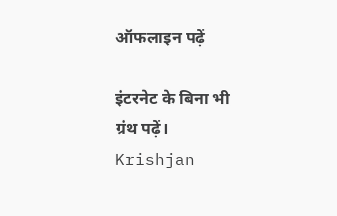ऑफलाइन पढ़ें

इंटरनेट के बिना भी ग्रंथ पढ़ें।
Krishjan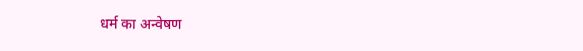धर्म का अन्वेषण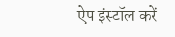ऐप इंस्टॉल करें